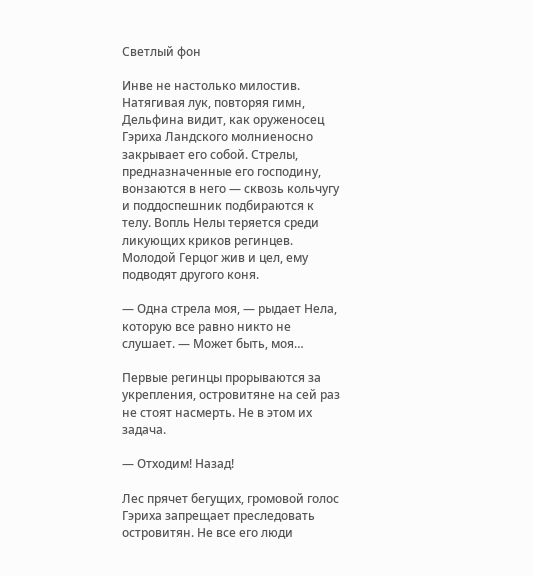Светлый фон

Инве не настолько милостив. Натягивая лук, повторяя гимн, Дельфина видит, как оруженосец Гэриха Ландского молниеносно закрывает его собой. Стрелы, предназначенные его господину, вонзаются в него — сквозь кольчугу и поддоспешник подбираются к телу. Вопль Нелы теряется среди ликующих криков регинцев. Молодой Герцог жив и цел, ему подводят другого коня.

— Одна стрела моя, — рыдает Нела, которую все равно никто не слушает. — Может быть, моя…

Первые регинцы прорываются за укрепления, островитяне на сей раз не стоят насмерть. Не в этом их задача.

— Отходим! Назад!

Лес прячет бегущих, громовой голос Гэриха запрещает преследовать островитян. Не все его люди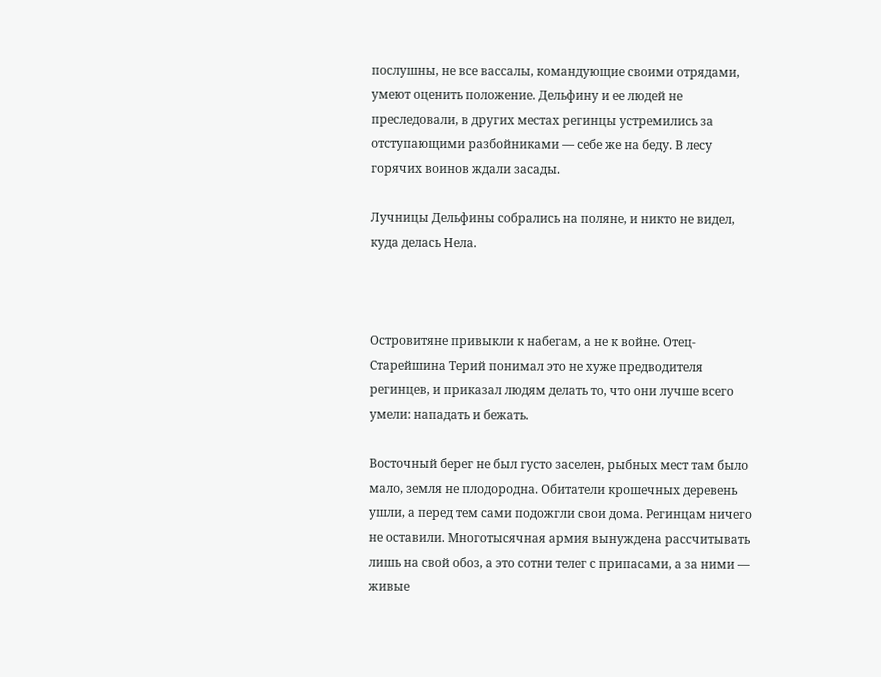послушны, не все вассалы, командующие своими отрядами, умеют оценить положение. Дельфину и ее людей не преследовали, в других местах регинцы устремились за отступающими разбойниками — себе же на беду. В лесу горячих воинов ждали засады.

Лучницы Дельфины собрались на поляне, и никто не видел, куда делась Нела.



Островитяне привыкли к набегам, а не к войне. Отец-Старейшина Терий понимал это не хуже предводителя регинцев, и приказал людям делать то, что они лучше всего умели: нападать и бежать.

Восточный берег не был густо заселен, рыбных мест там было мало, земля не плодородна. Обитатели крошечных деревень ушли, а перед тем сами подожгли свои дома. Регинцам ничего не оставили. Многотысячная армия вынуждена рассчитывать лишь на свой обоз, а это сотни телег с припасами, а за ними — живые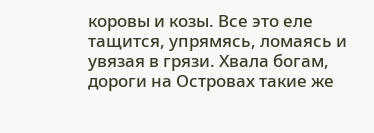коровы и козы. Все это еле тащится, упрямясь, ломаясь и увязая в грязи. Хвала богам, дороги на Островах такие же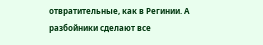отвратительные, как в Регинии. А разбойники сделают все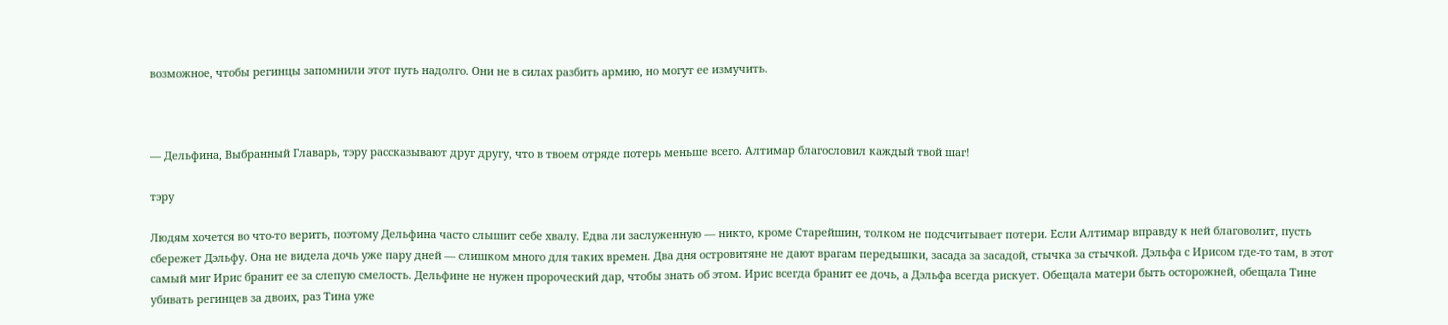возможное, чтобы регинцы запомнили этот путь надолго. Они не в силах разбить армию, но могут ее измучить.



— Дельфина, Выбранный Главарь, тэру рассказывают друг другу, что в твоем отряде потерь меньше всего. Алтимар благословил каждый твой шаг!

тэру

Людям хочется во что-то верить, поэтому Дельфина часто слышит себе хвалу. Едва ли заслуженную — никто, кроме Старейшин, толком не подсчитывает потери. Если Алтимар вправду к ней благоволит, пусть сбережет Дэльфу. Она не видела дочь уже пару дней — слишком много для таких времен. Два дня островитяне не дают врагам передышки, засада за засадой, стычка за стычкой. Дэльфа с Ирисом где-то там, в этот самый миг Ирис бранит ее за слепую смелость. Дельфине не нужен пророческий дар, чтобы знать об этом. Ирис всегда бранит ее дочь, а Дэльфа всегда рискует. Обещала матери быть осторожней, обещала Тине убивать регинцев за двоих, раз Тина уже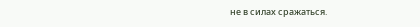не в силах сражаться.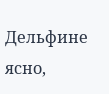Дельфине ясно,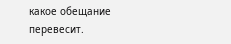какое обещание перевесит.